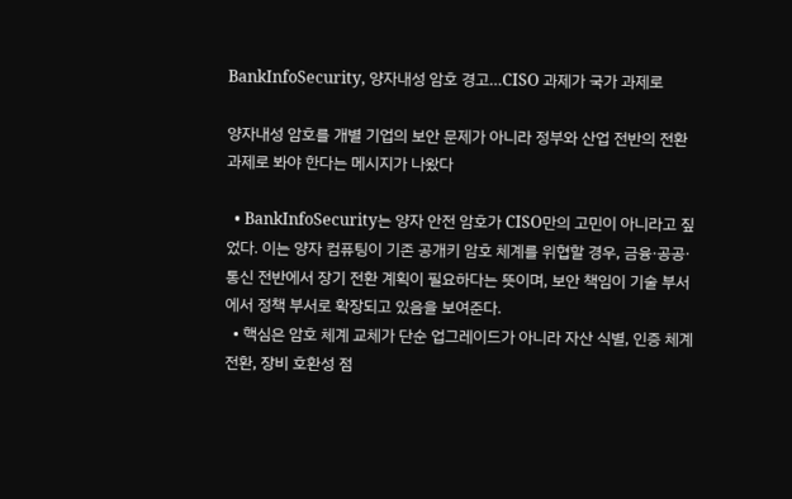BankInfoSecurity, 양자내성 암호 경고…CISO 과제가 국가 과제로

양자내성 암호를 개별 기업의 보안 문제가 아니라 정부와 산업 전반의 전환 과제로 봐야 한다는 메시지가 나왔다

  • BankInfoSecurity는 양자 안전 암호가 CISO만의 고민이 아니라고 짚었다. 이는 양자 컴퓨팅이 기존 공개키 암호 체계를 위협할 경우, 금융·공공·통신 전반에서 장기 전환 계획이 필요하다는 뜻이며, 보안 책임이 기술 부서에서 정책 부서로 확장되고 있음을 보여준다.
  • 핵심은 암호 체계 교체가 단순 업그레이드가 아니라 자산 식별, 인증 체계 전환, 장비 호환성 점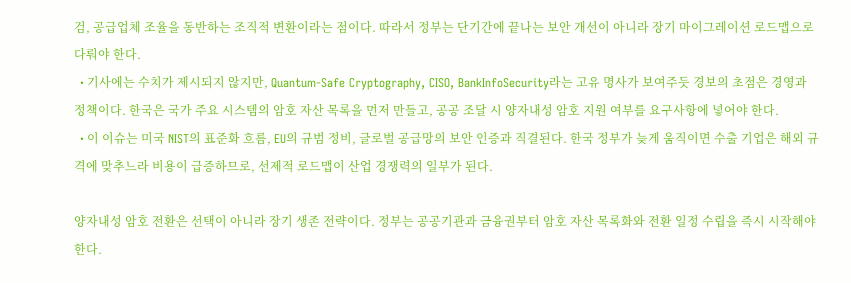검, 공급업체 조율을 동반하는 조직적 변환이라는 점이다. 따라서 정부는 단기간에 끝나는 보안 개선이 아니라 장기 마이그레이션 로드맵으로 다뤄야 한다.
  • 기사에는 수치가 제시되지 않지만, Quantum-Safe Cryptography, CISO, BankInfoSecurity라는 고유 명사가 보여주듯 경보의 초점은 경영과 정책이다. 한국은 국가 주요 시스템의 암호 자산 목록을 먼저 만들고, 공공 조달 시 양자내성 암호 지원 여부를 요구사항에 넣어야 한다.
  • 이 이슈는 미국 NIST의 표준화 흐름, EU의 규범 정비, 글로벌 공급망의 보안 인증과 직결된다. 한국 정부가 늦게 움직이면 수출 기업은 해외 규격에 맞추느라 비용이 급증하므로, 선제적 로드맵이 산업 경쟁력의 일부가 된다.

양자내성 암호 전환은 선택이 아니라 장기 생존 전략이다. 정부는 공공기관과 금융권부터 암호 자산 목록화와 전환 일정 수립을 즉시 시작해야 한다.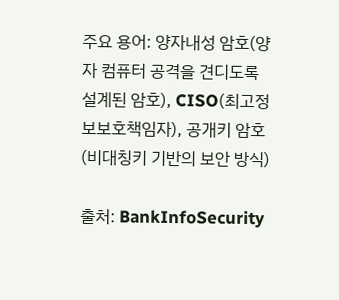주요 용어: 양자내성 암호(양자 컴퓨터 공격을 견디도록 설계된 암호), CISO(최고정보보호책임자), 공개키 암호(비대칭키 기반의 보안 방식)

출처: BankInfoSecurity